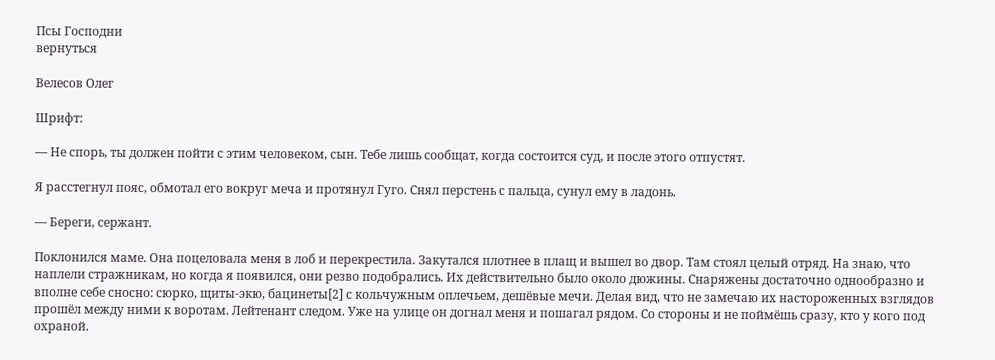Псы Господни
вернуться

Велесов Олег

Шрифт:

— Не спорь, ты должен пойти с этим человеком, сын. Тебе лишь сообщат, когда состоится суд, и после этого отпустят.

Я расстегнул пояс, обмотал его вокруг меча и протянул Гуго. Снял перстень с пальца, сунул ему в ладонь.

— Береги, сержант.

Поклонился маме. Она поцеловала меня в лоб и перекрестила. Закутался плотнее в плащ и вышел во двор. Там стоял целый отряд. На знаю, что наплели стражникам, но когда я появился, они резво подобрались. Их действительно было около дюжины. Снаряжены достаточно однообразно и вполне себе сносно: сюрко, щиты-экю, бацинеты[2] с кольчужным оплечьем, дешёвые мечи. Делая вид, что не замечаю их настороженных взглядов прошёл между ними к воротам. Лейтенант следом. Уже на улице он догнал меня и пошагал рядом. Со стороны и не поймёшь сразу, кто у кого под охраной.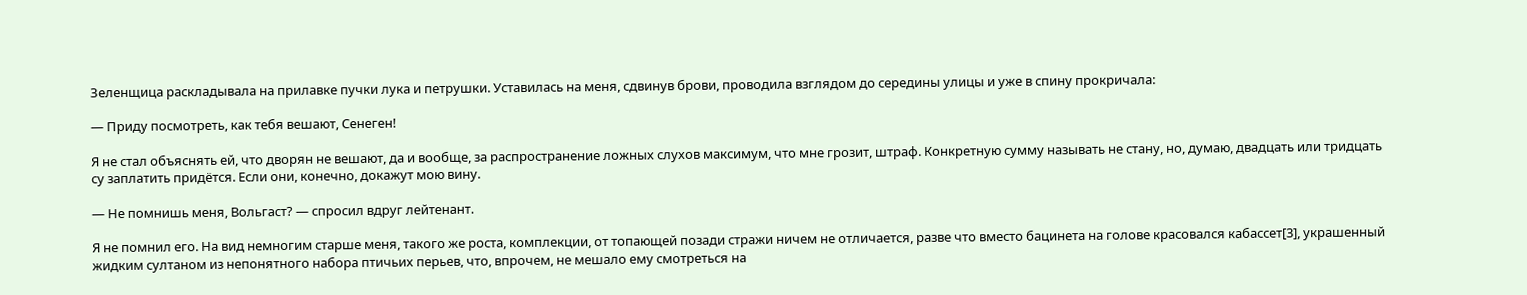Зеленщица раскладывала на прилавке пучки лука и петрушки. Уставилась на меня, сдвинув брови, проводила взглядом до середины улицы и уже в спину прокричала:

— Приду посмотреть, как тебя вешают, Сенеген!

Я не стал объяснять ей, что дворян не вешают, да и вообще, за распространение ложных слухов максимум, что мне грозит, штраф. Конкретную сумму называть не стану, но, думаю, двадцать или тридцать су заплатить придётся. Если они, конечно, докажут мою вину.

— Не помнишь меня, Вольгаст? — спросил вдруг лейтенант.

Я не помнил его. На вид немногим старше меня, такого же роста, комплекции, от топающей позади стражи ничем не отличается, разве что вместо бацинета на голове красовался кабассет[3], украшенный жидким султаном из непонятного набора птичьих перьев, что, впрочем, не мешало ему смотреться на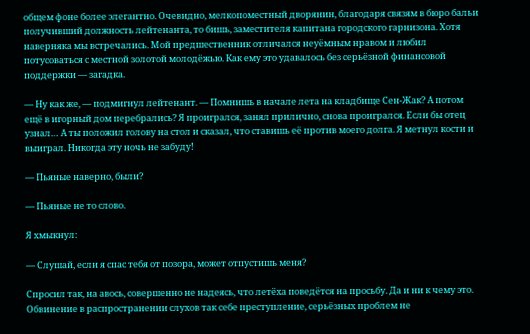общем фоне более элегантно. Очевидно, мелкопоместный дворянин, благодаря связям в бюро бальи получивший должность лейтенанта, то бишь, заместителя капитана городского гарнизона. Хотя наверняка мы встречались. Мой предшественник отличался неуёмным нравом и любил потусоваться с местной золотой молодёжью. Как ему это удавалось без серьёзной финансовой поддержки — загадка.

— Ну как же, — подмигнул лейтенант. — Помнишь в начале лета на кладбище Сен-Жак? А потом ещё в игорный дом перебрались? Я проигрался, занял прилично, снова проигрался. Если бы отец узнал… А ты положил голову на стол и сказал, что ставишь её против моего долга. Я метнул кости и выиграл. Никогда эту ночь не забуду!

— Пьяные наверно, были?

— Пьяные не то слово.

Я хмыкнул:

— Слушай, если я спас тебя от позора, может отпустишь меня?

Спросил так, на авось, совершенно не надеясь, что летёха поведётся на просьбу. Да и ни к чему это. Обвинение в распространении слухов так себе преступление, серьёзных проблем не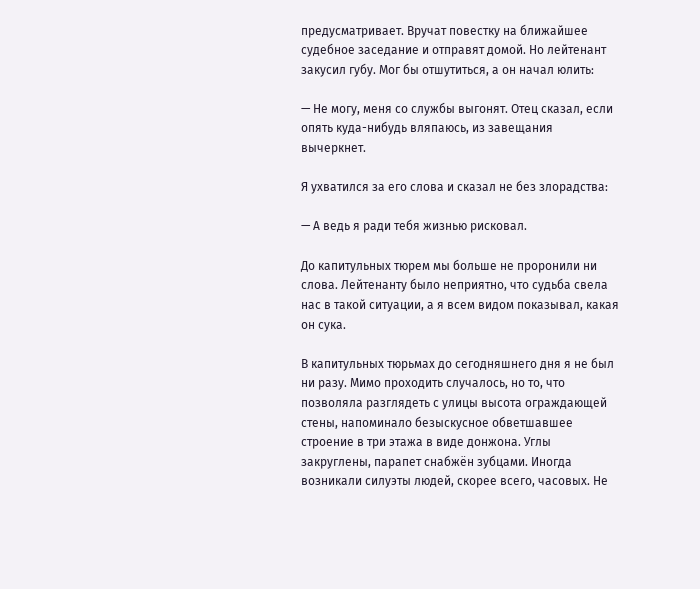предусматривает. Вручат повестку на ближайшее судебное заседание и отправят домой. Но лейтенант закусил губу. Мог бы отшутиться, а он начал юлить:

— Не могу, меня со службы выгонят. Отец сказал, если опять куда-нибудь вляпаюсь, из завещания вычеркнет.

Я ухватился за его слова и сказал не без злорадства:

— А ведь я ради тебя жизнью рисковал.

До капитульных тюрем мы больше не проронили ни слова. Лейтенанту было неприятно, что судьба свела нас в такой ситуации, а я всем видом показывал, какая он сука.

В капитульных тюрьмах до сегодняшнего дня я не был ни разу. Мимо проходить случалось, но то, что позволяла разглядеть с улицы высота ограждающей стены, напоминало безыскусное обветшавшее строение в три этажа в виде донжона. Углы закруглены, парапет снабжён зубцами. Иногда возникали силуэты людей, скорее всего, часовых. Не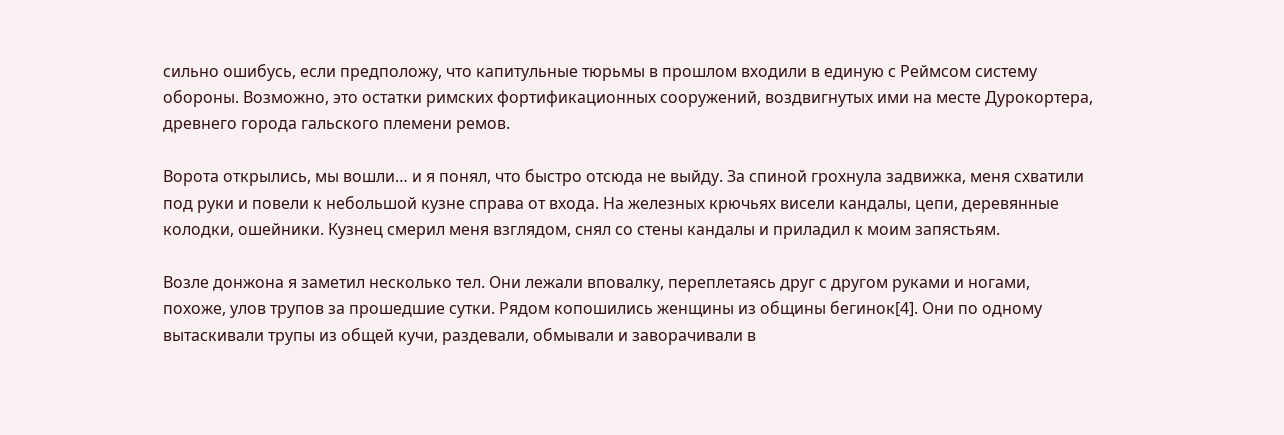сильно ошибусь, если предположу, что капитульные тюрьмы в прошлом входили в единую с Реймсом систему обороны. Возможно, это остатки римских фортификационных сооружений, воздвигнутых ими на месте Дурокортера, древнего города гальского племени ремов.

Ворота открылись, мы вошли… и я понял, что быстро отсюда не выйду. За спиной грохнула задвижка, меня схватили под руки и повели к небольшой кузне справа от входа. На железных крючьях висели кандалы, цепи, деревянные колодки, ошейники. Кузнец смерил меня взглядом, снял со стены кандалы и приладил к моим запястьям.

Возле донжона я заметил несколько тел. Они лежали вповалку, переплетаясь друг с другом руками и ногами, похоже, улов трупов за прошедшие сутки. Рядом копошились женщины из общины бегинок[4]. Они по одному вытаскивали трупы из общей кучи, раздевали, обмывали и заворачивали в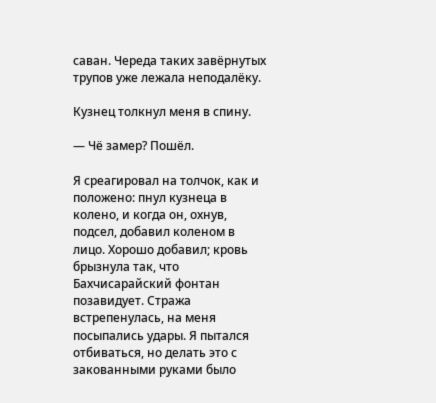саван. Череда таких завёрнутых трупов уже лежала неподалёку.

Кузнец толкнул меня в спину.

— Чё замер? Пошёл.

Я среагировал на толчок, как и положено: пнул кузнеца в колено, и когда он, охнув, подсел, добавил коленом в лицо. Хорошо добавил; кровь брызнула так, что Бахчисарайский фонтан позавидует. Стража встрепенулась, на меня посыпались удары. Я пытался отбиваться, но делать это с закованными руками было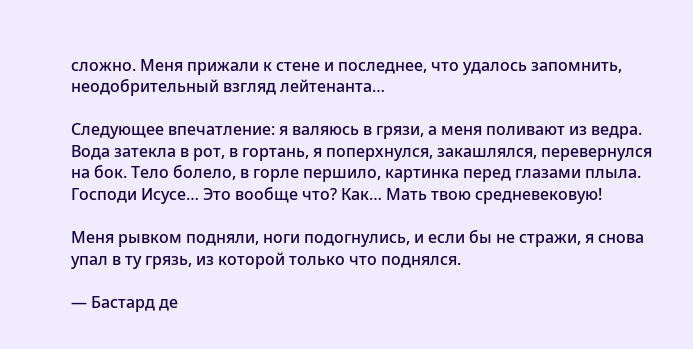сложно. Меня прижали к стене и последнее, что удалось запомнить, неодобрительный взгляд лейтенанта…

Следующее впечатление: я валяюсь в грязи, а меня поливают из ведра. Вода затекла в рот, в гортань, я поперхнулся, закашлялся, перевернулся на бок. Тело болело, в горле першило, картинка перед глазами плыла. Господи Исусе… Это вообще что? Как… Мать твою средневековую!

Меня рывком подняли, ноги подогнулись, и если бы не стражи, я снова упал в ту грязь, из которой только что поднялся.

— Бастард де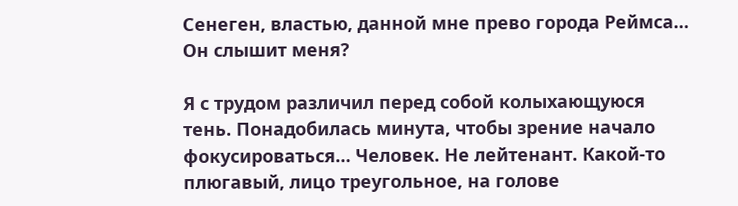Сенеген, властью, данной мне прево города Реймса… Он слышит меня?

Я с трудом различил перед собой колыхающуюся тень. Понадобилась минута, чтобы зрение начало фокусироваться… Человек. Не лейтенант. Какой-то плюгавый, лицо треугольное, на голове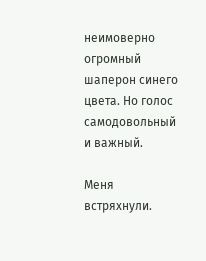неимоверно огромный шаперон синего цвета. Но голос самодовольный и важный.

Меня встряхнули.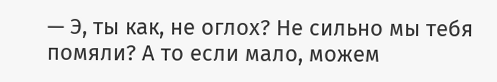— Э, ты как, не оглох? Не сильно мы тебя помяли? А то если мало, можем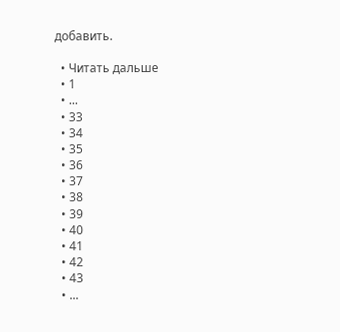добавить.

  • Читать дальше
  • 1
  • ...
  • 33
  • 34
  • 35
  • 36
  • 37
  • 38
  • 39
  • 40
  • 41
  • 42
  • 43
  • ...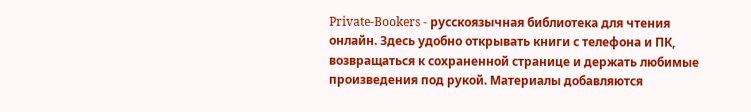Private-Bookers - русскоязычная библиотека для чтения онлайн. Здесь удобно открывать книги с телефона и ПК, возвращаться к сохраненной странице и держать любимые произведения под рукой. Материалы добавляются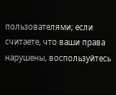пользователями; если считаете, что ваши права нарушены, воспользуйтесь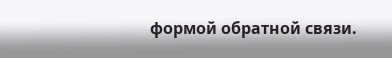формой обратной связи.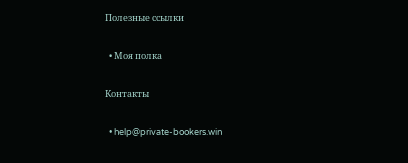Полезные ссылки

  • Моя полка

Контакты

  • help@private-bookers.win